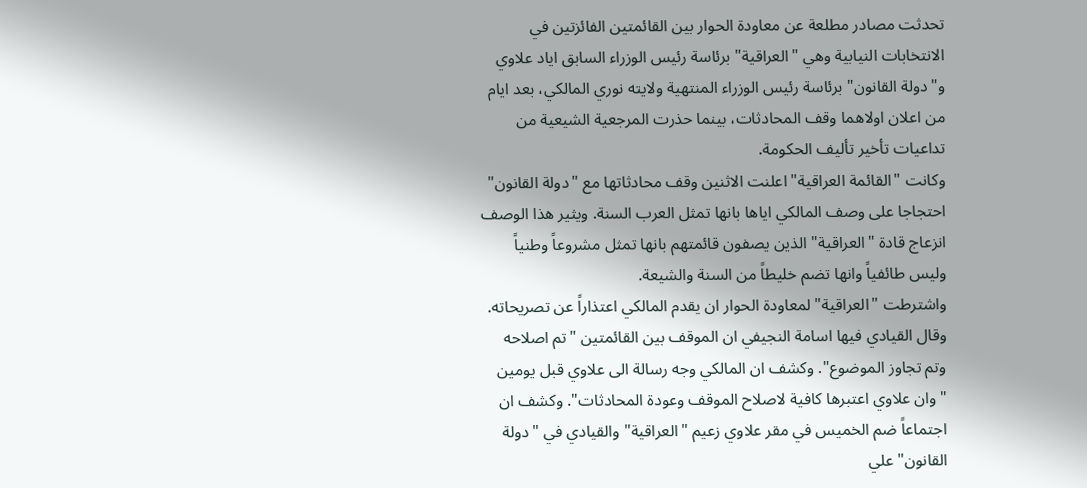تحدثت مصادر مطلعة عن معاودة الحوار بين القائمتين الفائزتين في الانتخابات النيابية وهي "العراقية" برئاسة رئيس الوزراء السابق اياد علاوي و"دولة القانون" برئاسة رئيس الوزراء المنتهية ولايته نوري المالكي، بعد ايام من اعلان اولاهما وقف المحادثات، بينما حذرت المرجعية الشيعية من تداعيات تأخير تأليف الحكومة.
وكانت "القائمة العراقية" اعلنت الاثنين وقف محادثاتها مع "دولة القانون" احتجاجا على وصف المالكي اياها بانها تمثل العرب السنة. ويثير هذا الوصف انزعاج قادة "العراقية" الذين يصفون قائمتهم بانها تمثل مشروعاً وطنياً وليس طائفياً وانها تضم خليطاً من السنة والشيعة.
واشترطت "العراقية" لمعاودة الحوار ان يقدم المالكي اعتذاراً عن تصريحاته.
وقال القيادي فيها اسامة النجيفي ان الموقف بين القائمتين "تم اصلاحه وتم تجاوز الموضوع". وكشف ان المالكي وجه رسالة الى علاوي قبل يومين "وان علاوي اعتبرها كافية لاصلاح الموقف وعودة المحادثات". وكشف ان اجتماعاً ضم الخميس في مقر علاوي زعيم "العراقية" والقيادي في "دولة القانون" علي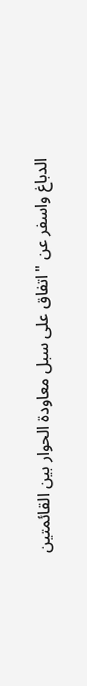الدباغ واسفر عن "اتفاق على سبل معاودة الحوار بين القائمتين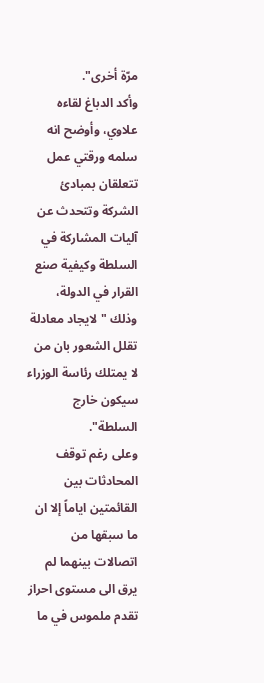مرّة أخرى".
وأكد الدباغ لقاءه علاوي، وأوضح انه سلمه ورقتي عمل تتعلقان بمبادئ الشركة وتتحدث عن آليات المشاركة في السلطة وكيفية صنع القرار في الدولة، وذلك "لايجاد معادلة تقلل الشعور بان من لا يمتلك رئاسة الوزراء سيكون خارج السلطة".
وعلى رغم توقف المحادثات بين القائمتين اياماً إلا ان ما سبقها من اتصالات بينهما لم يرق الى مستوى احراز تقدم ملموس في ما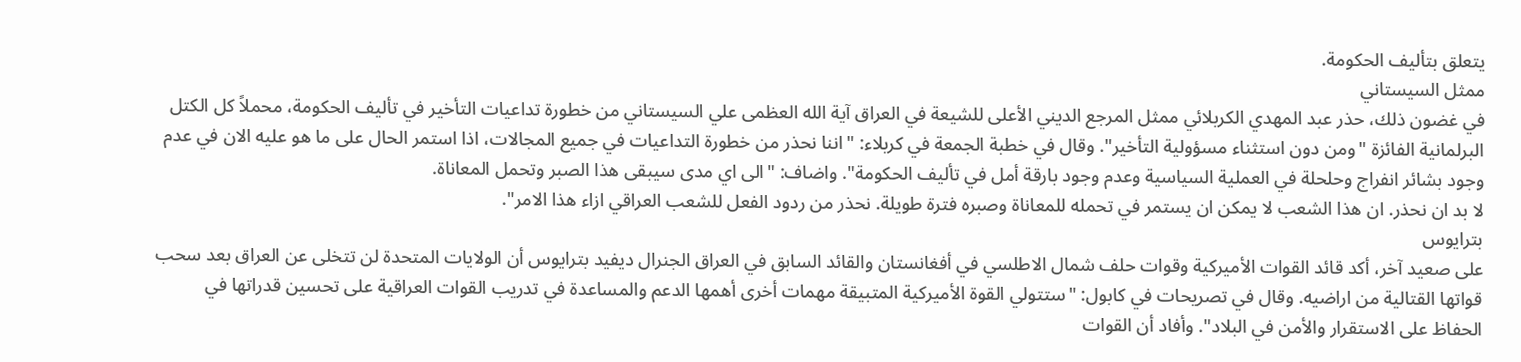يتعلق بتأليف الحكومة.
ممثل السيستاني
في غضون ذلك، حذر عبد المهدي الكربلائي ممثل المرجع الديني الأعلى للشيعة في العراق آية الله العظمى علي السيستاني من خطورة تداعيات التأخير في تأليف الحكومة، محملاً كل الكتل البرلمانية الفائزة "ومن دون استثناء مسؤولية التأخير". وقال في خطبة الجمعة في كربلاء: "اننا نحذر من خطورة التداعيات في جميع المجالات، اذا استمر الحال على ما هو عليه الان في عدم وجود بشائر انفراج وحلحلة في العملية السياسية وعدم وجود بارقة أمل في تأليف الحكومة". واضاف: "الى اي مدى سيبقى هذا الصبر وتحمل المعاناة.
لا بد ان نحذر. ان هذا الشعب لا يمكن ان يستمر في تحمله للمعاناة وصبره فترة طويلة. نحذر من ردود الفعل للشعب العراقي ازاء هذا الامر".
بترايوس
على صعيد آخر، أكد قائد القوات الأميركية وقوات حلف شمال الاطلسي في أفغانستان والقائد السابق في العراق الجنرال ديفيد بترايوس أن الولايات المتحدة لن تتخلى عن العراق بعد سحب قواتها القتالية من اراضيه. وقال في تصريحات في كابول: "ستتولي القوة الأميركية المتبيقة مهمات أخرى أهمها الدعم والمساعدة في تدريب القوات العراقية على تحسين قدراتها في الحفاظ على الاستقرار والأمن في البلاد". وأفاد أن القوات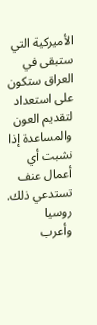الأميركية التي ستبقى في العراق ستكون على استعداد لتقديم العون والمساعدة إذا نشبت أي أعمال عنف تستدعي ذلك.
روسيا
وأعرب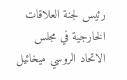رئيس لجنة العلاقات الخارجية في مجلس الاتحاد الروسي ميخائيل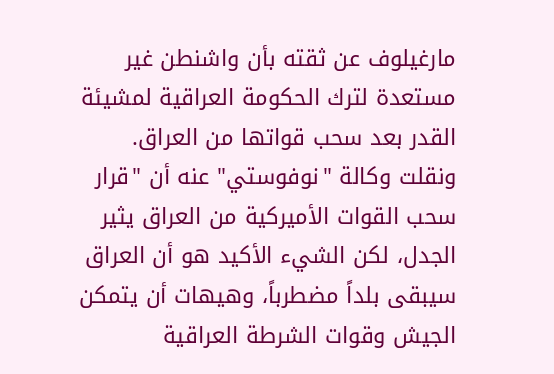مارغيلوف عن ثقته بأن واشنطن غير مستعدة لترك الحكومة العراقية لمشيئة القدر بعد سحب قواتها من العراق.
ونقلت وكالة "نوفوستي" عنه أن "قرار سحب القوات الأميركية من العراق يثير الجدل، لكن الشيء الأكيد هو أن العراق سيبقى بلداً مضطرباً، وهيهات أن يتمكن الجيش وقوات الشرطة العراقية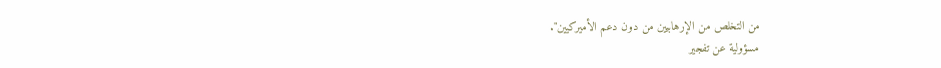من التخلص من الإرهابيين من دون دعم الأميركيين".
مسؤولية عن تفجير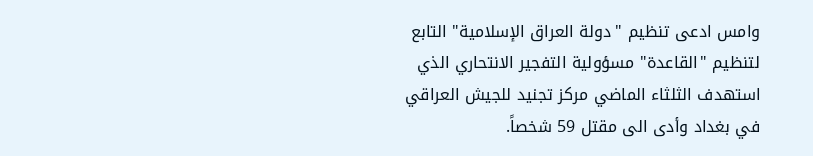وامس ادعى تنظيم "دولة العراق الإسلامية" التابع لتنظيم "القاعدة" مسؤولية التفجير الانتحاري الذي استهدف الثلثاء الماضي مركز تجنيد للجيش العراقي في بغداد وأدى الى مقتل 59 شخصاً.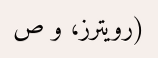(رويترز، و ص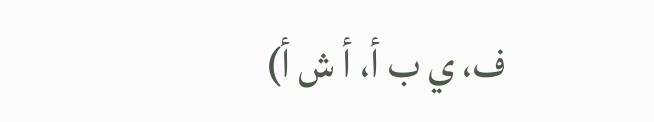ف، ي ب أ، أ ش أ)